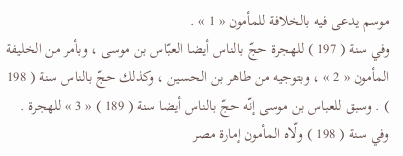موسم يدعى فيه بالخلافة للمأمون « 1 » .
وفي سنة ( 197 ) للهجرة حجّ بالناس أيضا العبّاس بن موسى ، وبأمر من الخليفة المأمون « 2 » ، وبتوجيه من طاهر بن الحسين ، وكذلك حجّ بالناس سنة ( 198 ) . وسبق للعباس بن موسى إنّه حجّ بالناس أيضا سنة ( 189 ) « 3 » للهجرة . وفي سنة ( 198 ) ولّاه المأمون إمارة مصر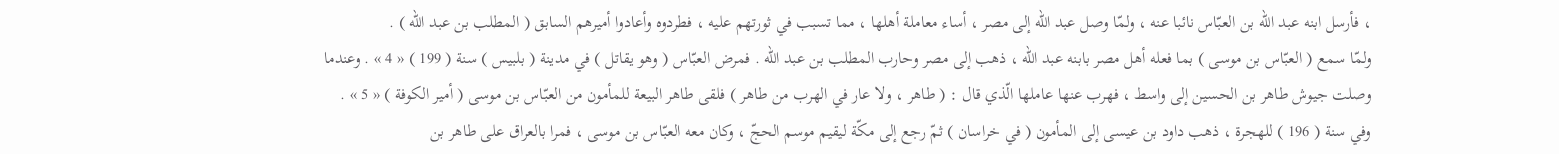، فأرسل ابنه عبد اللّه بن العبّاس نائبا عنه ، ولمّا وصل عبد اللّه إلى مصر ، أساء معاملة أهلها ، مما تسبب في ثورتهم عليه ، فطردوه وأعادوا أميرهم السابق ( المطلب بن عبد اللّه ) .
ولمّا سمع ( العبّاس بن موسى ) بما فعله أهل مصر بابنه عبد اللّه ، ذهب إلى مصر وحارب المطلب بن عبد اللّه . فمرض العبّاس ( وهو يقاتل ) في مدينة ( بلبيس ) سنة ( 199 ) « 4 » . وعندما وصلت جيوش طاهر بن الحسين إلى واسط ، فهرب عنها عاملها الّذي قال : ( طاهر ، ولا عار في الهرب من طاهر ) فلقى طاهر البيعة للمأمون من العبّاس بن موسى ( أمير الكوفة ) « 5 » .
وفي سنة ( 196 ) للهجرة ، ذهب داود بن عيسى إلى المأمون ( في خراسان ) ثمّ رجع إلى مكّة ليقيم موسم الحجّ ، وكان معه العبّاس بن موسى ، فمرا بالعراق على طاهر بن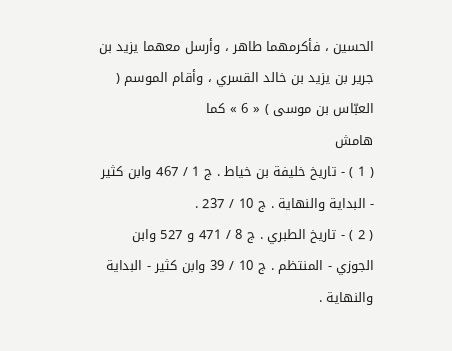الحسين ، فأكرمهما طاهر ، وأرسل معهما يزيد بن جرير بن يزيد بن خالد القسري ، وأقام الموسم ( العبّاس بن موسى ) « 6 » كما
هامش
( 1 ) - تاريخ خليفة بن خياط . ج 1 / 467 وابن كثير - البداية والنهاية . ج 10 / 237 .
( 2 ) - تاريخ الطبري . ج 8 / 471 و 527 وابن الجوزي - المنتظم . ج 10 / 39 وابن كثير - البداية والنهاية .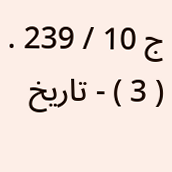ج 10 / 239 .
( 3 ) - تاريخ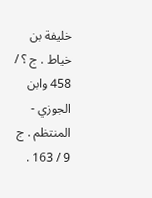خليفة بن خياط . ج ؟ / 458 وابن الجوزي - المنتظم . ج 9 / 163 .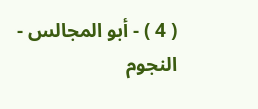( 4 ) - أبو المجالس - النجوم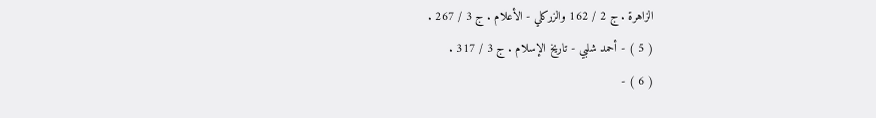الزاهرة . ج 2 / 162 والزركلي - الأعلام . ج 3 / 267 .
( 5 ) - أحمد شلبي - تاريخ الإسلام . ج 3 / 317 .
( 6 ) -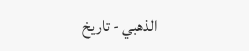الذهبي - تاريخ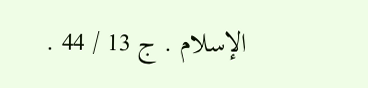الإسلام . ج 13 / 44 .